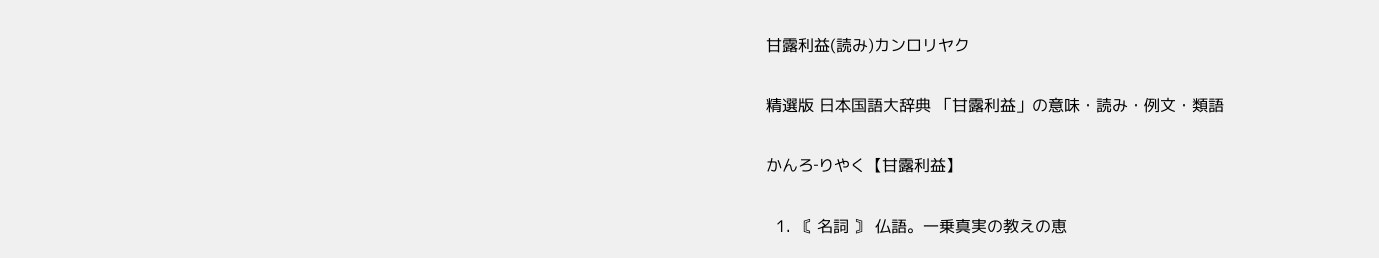甘露利益(読み)カンロリヤク

精選版 日本国語大辞典 「甘露利益」の意味・読み・例文・類語

かんろ‐りやく【甘露利益】

  1. 〘 名詞 〙 仏語。一乗真実の教えの恵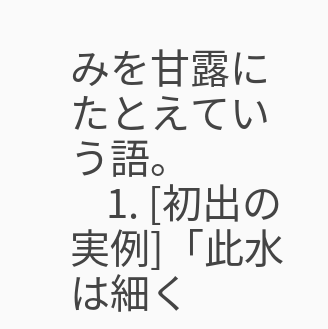みを甘露にたとえていう語。
    1. [初出の実例]「此水は細く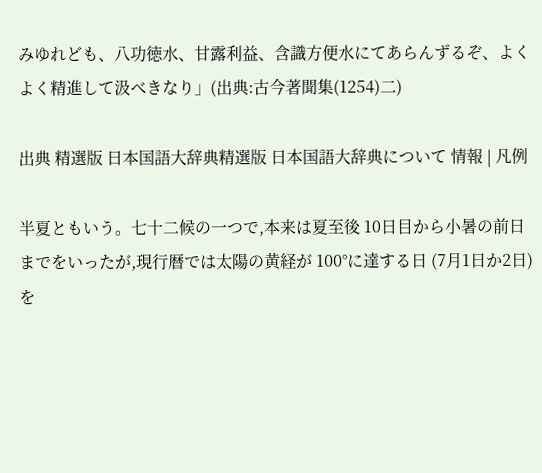みゆれども、八功徳水、甘露利益、含識方便水にてあらんずるぞ、よくよく精進して汲べきなり」(出典:古今著聞集(1254)二)

出典 精選版 日本国語大辞典精選版 日本国語大辞典について 情報 | 凡例

半夏ともいう。七十二候の一つで,本来は夏至後 10日目から小暑の前日までをいったが,現行暦では太陽の黄経が 100°に達する日 (7月1日か2日) を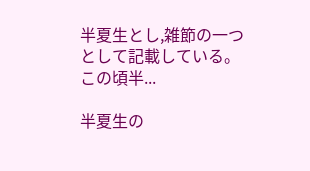半夏生とし,雑節の一つとして記載している。この頃半...

半夏生の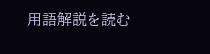用語解説を読む